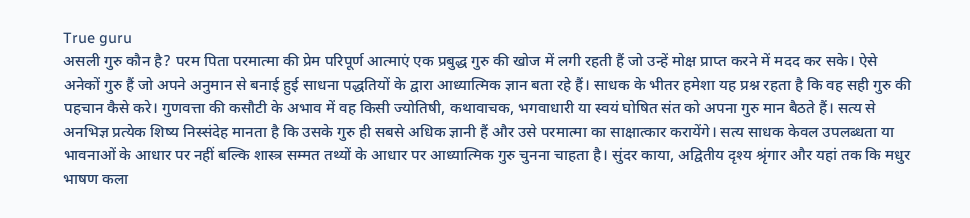True guru
असली गुरु कौन है? परम पिता परमात्मा की प्रेम परिपूर्ण आत्माएं एक प्रबुद्ध गुरु की खोज में लगी रहती हैं जो उन्हें मोक्ष प्राप्त करने में मदद कर सके। ऐसे अनेकों गुरु हैं जो अपने अनुमान से बनाई हुई साधना पद्धतियों के द्वारा आध्यात्मिक ज्ञान बता रहे हैं। साधक के भीतर हमेशा यह प्रश्न रहता है कि वह सही गुरु की पहचान कैसे करे। गुणवत्ता की कसौटी के अभाव में वह किसी ज्योतिषी, कथावाचक, भगवाधारी या स्वयं घोषित संत को अपना गुरु मान बैठते हैं। सत्य से अनभिज्ञ प्रत्येक शिष्य निस्संदेह मानता है कि उसके गुरु ही सबसे अधिक ज्ञानी हैं और उसे परमात्मा का साक्षात्कार करायेंगे। सत्य साधक केवल उपलब्धता या भावनाओं के आधार पर नहीं बल्कि शास्त्र सम्मत तथ्यों के आधार पर आध्यात्मिक गुरु चुनना चाहता है। सुंदर काया, अद्वितीय दृश्य श्रृंगार और यहां तक कि मधुर भाषण कला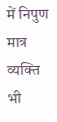में निपुण मात्र व्यक्ति भी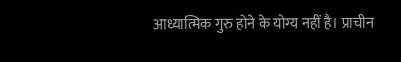आध्यात्मिक गुरु होने के योग्य नहीं है। प्राचीन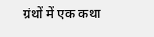ग्रंथों में एक कथा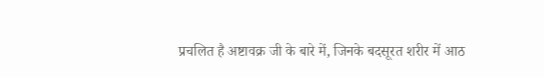प्रचलित है अष्टावक्र जी के बारे में, जिनके बदसूरत शरीर में आठ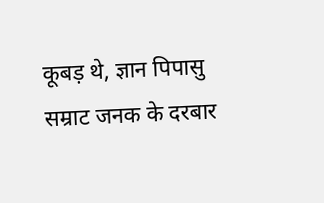कूबड़ थे, ज्ञान पिपासु सम्राट जनक के दरबार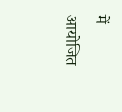में आयोजित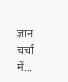ज्ञान चर्चा में...